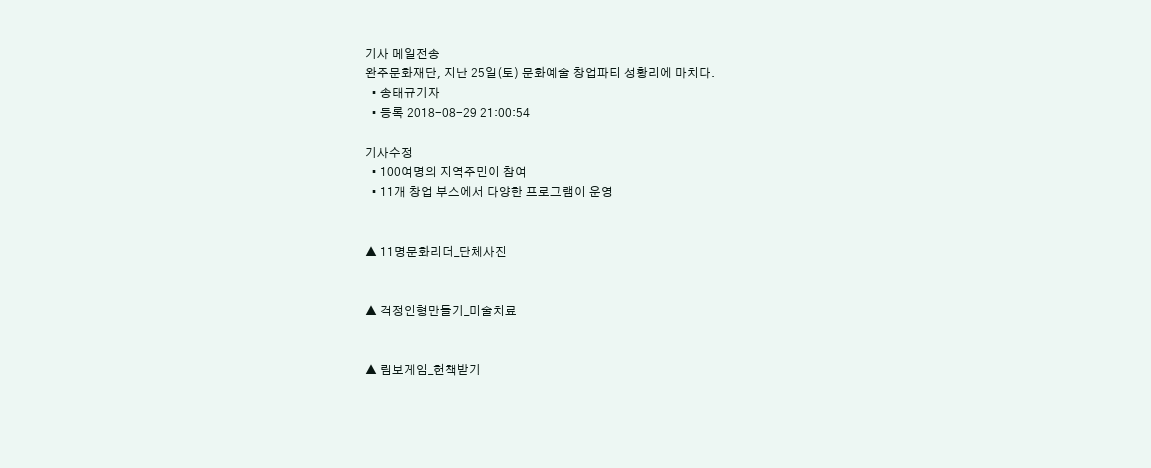기사 메일전송
완주문화재단, 지난 25일(토) 문화예술 창업파티 성황리에 마치다.
  • 송태규기자
  • 등록 2018-08-29 21:00:54

기사수정
  • 100여명의 지역주민이 참여
  • 11개 창업 부스에서 다양한 프로그램이 운영


▲ 11명문화리더_단체사진


▲ 걱정인형만들기_미술치료


▲ 림보게임_헌책받기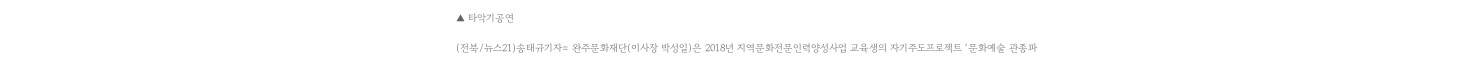▲ 타악기공연

(전북/뉴스21)송태규기자= 완주문화재단(이사장 박성일)은 2018년 지역문화전문인력양성사업 교육생의 자기주도프로젝트 ‘문화예술 관종파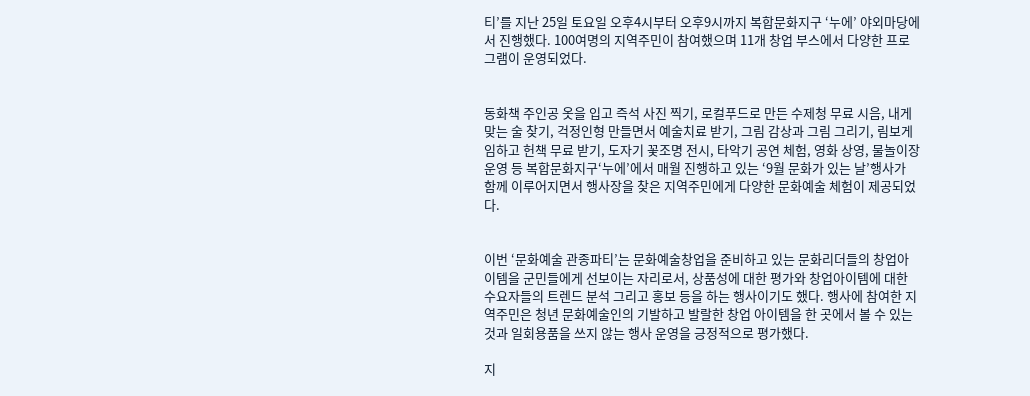티’를 지난 25일 토요일 오후4시부터 오후9시까지 복합문화지구 ‘누에’ 야외마당에서 진행했다. 100여명의 지역주민이 참여했으며 11개 창업 부스에서 다양한 프로그램이 운영되었다.


동화책 주인공 옷을 입고 즉석 사진 찍기, 로컬푸드로 만든 수제청 무료 시음, 내게 맞는 술 찾기, 걱정인형 만들면서 예술치료 받기, 그림 감상과 그림 그리기, 림보게임하고 헌책 무료 받기, 도자기 꽃조명 전시, 타악기 공연 체험, 영화 상영, 물놀이장 운영 등 복합문화지구‘누에’에서 매월 진행하고 있는 ‘9월 문화가 있는 날’행사가 함께 이루어지면서 행사장을 찾은 지역주민에게 다양한 문화예술 체험이 제공되었다.


이번 ‘문화예술 관종파티’는 문화예술창업을 준비하고 있는 문화리더들의 창업아이템을 군민들에게 선보이는 자리로서, 상품성에 대한 평가와 창업아이템에 대한 수요자들의 트렌드 분석 그리고 홍보 등을 하는 행사이기도 했다. 행사에 참여한 지역주민은 청년 문화예술인의 기발하고 발랄한 창업 아이템을 한 곳에서 볼 수 있는 것과 일회용품을 쓰지 않는 행사 운영을 긍정적으로 평가했다.

지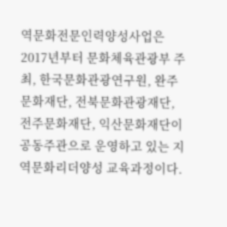역문화전문인력양성사업은 2017년부터 문화체육관광부 주최, 한국문화관광연구원, 완주문화재단, 전북문화관광재단, 전주문화재단, 익산문화재단이 공동주관으로 운영하고 있는 지역문화리더양성 교육과정이다.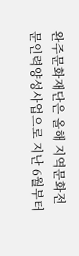완주문화재단은 올해 지역문화전문인력양성사업으로 지난 6월부터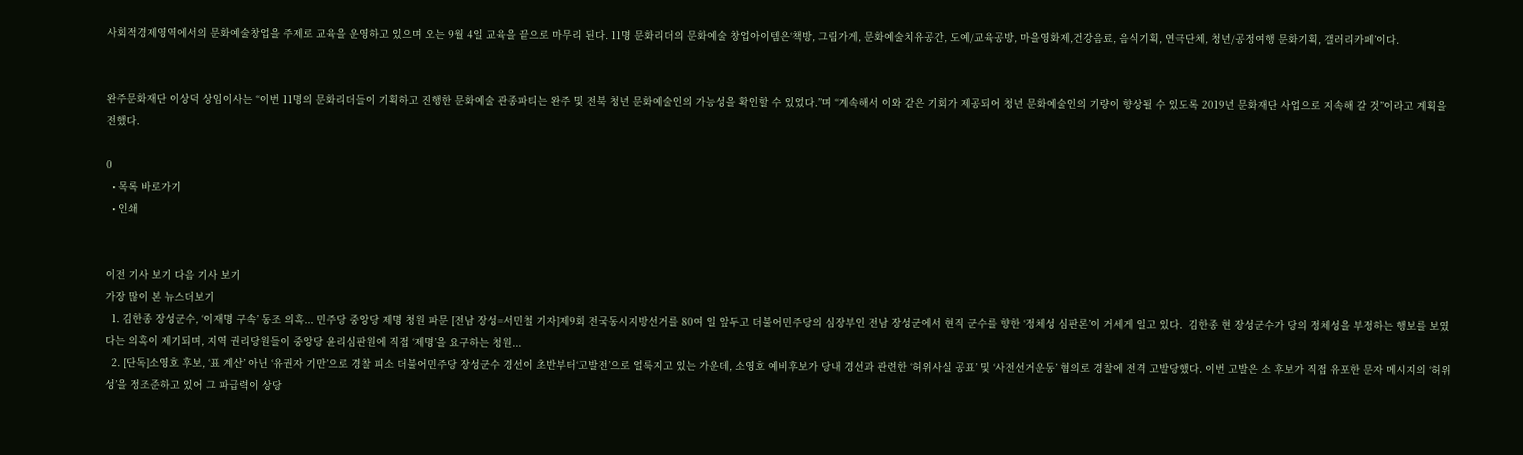사회적경제영역에서의 문화예술창업을 주제로 교육을 운영하고 있으며 오는 9월 4일 교육을 끝으로 마무리 된다. 11명 문화리더의 문화예술 창업아이템은‘책방, 그림가게, 문화예술치유공간, 도예/교육공방, 마을영화제,건강음료, 음식기획, 연극단체, 청년/공정여행 문화기획, 갤러리카페’이다.


완주문화재단 이상덕 상임이사는 “이번 11명의 문화리더들이 기획하고 진행한 문화예술 관종파티는 완주 및 전북 청년 문화예술인의 가능성을 확인할 수 있었다.”며 “계속해서 이와 같은 기회가 제공되어 청년 문화예술인의 기량이 향상될 수 있도록 2019년 문화재단 사업으로 지속해 갈 것”이라고 계획을 전했다.

0
  • 목록 바로가기
  • 인쇄


이전 기사 보기 다음 기사 보기
가장 많이 본 뉴스더보기
  1. 김한종 장성군수, ‘이재명 구속’ 동조 의혹... 민주당 중앙당 제명 청원 파문 [전남 장성=서민철 기자]제9회 전국동시지방선거를 80여 일 앞두고 더불어민주당의 심장부인 전남 장성군에서 현직 군수를 향한 ‘정체성 심판론’이 거세게 일고 있다.  김한종 현 장성군수가 당의 정체성을 부정하는 행보를 보였다는 의혹이 제기되며, 지역 권리당원들이 중앙당 윤리심판원에 직접 ‘제명’을 요구하는 청원...
  2. [단독]소영호 후보, ‘표 계산’ 아닌 ‘유권자 기만’으로 경찰 피소 더불어민주당 장성군수 경선이 초반부터‘고발전’으로 얼룩지고 있는 가운데, 소영호 예비후보가 당내 경선과 관련한 ‘허위사실 공표’ 및 ‘사전선거운동’ 혐의로 경찰에 전격 고발당했다. 이번 고발은 소 후보가 직접 유포한 문자 메시지의 ‘허위성’을 정조준하고 있어 그 파급력이 상당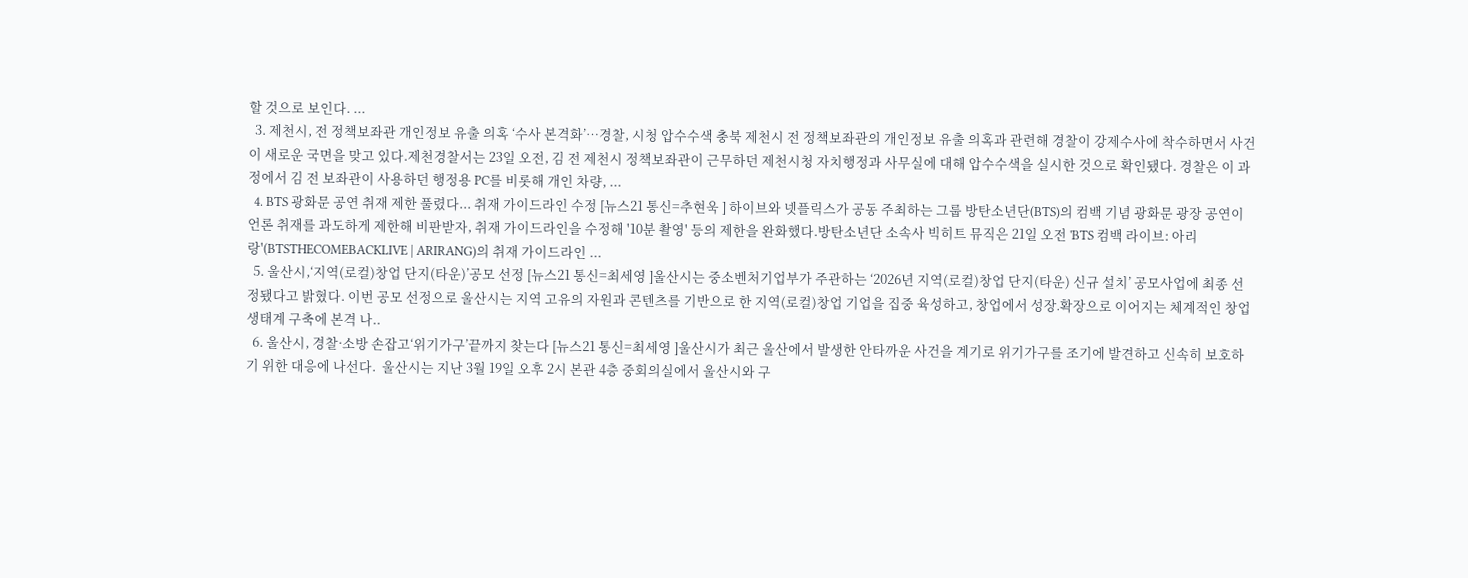할 것으로 보인다. ...
  3. 제천시, 전 정책보좌관 개인정보 유출 의혹 ‘수사 본격화’…경찰, 시청 압수수색 충북 제천시 전 정책보좌관의 개인정보 유출 의혹과 관련해 경찰이 강제수사에 착수하면서 사건이 새로운 국면을 맞고 있다.제천경찰서는 23일 오전, 김 전 제천시 정책보좌관이 근무하던 제천시청 자치행정과 사무실에 대해 압수수색을 실시한 것으로 확인됐다. 경찰은 이 과정에서 김 전 보좌관이 사용하던 행정용 PC를 비롯해 개인 차량, ...
  4. BTS 광화문 공연 취재 제한 풀렸다... 취재 가이드라인 수정 [뉴스21 통신=추현욱 ] 하이브와 넷플릭스가 공동 주최하는 그룹 방탄소년단(BTS)의 컴백 기념 광화문 광장 공연이 언론 취재를 과도하게 제한해 비판받자, 취재 가이드라인을 수정해 '10분 촬영' 등의 제한을 완화했다.방탄소년단 소속사 빅히트 뮤직은 21일 오전 'BTS 컴백 라이브: 아리랑'(BTSTHECOMEBACKLIVE | ARIRANG)의 취재 가이드라인 ...
  5. 울산시,‘지역(로컬)창업 단지(타운)’공모 선정 [뉴스21 통신=최세영 ]울산시는 중소벤처기업부가 주관하는 ‘2026년 지역(로컬)창업 단지(타운) 신규 설치’ 공모사업에 최종 선정됐다고 밝혔다. 이번 공모 선정으로 울산시는 지역 고유의 자원과 콘텐츠를 기반으로 한 지역(로컬)창업 기업을 집중 육성하고, 창업에서 성장․확장으로 이어지는 체계적인 창업 생태계 구축에 본격 나..
  6. 울산시, 경찰·소방 손잡고‘위기가구’끝까지 찾는다 [뉴스21 통신=최세영 ]울산시가 최근 울산에서 발생한 안타까운 사건을 계기로 위기가구를 조기에 발견하고 신속히 보호하기 위한 대응에 나선다.  울산시는 지난 3월 19일 오후 2시 본관 4층 중회의실에서 울산시와 구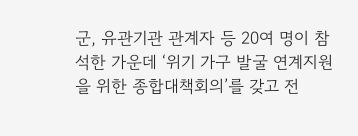군, 유관기관 관계자 등 20여 명이 참석한 가운데 ‘위기 가구 발굴 연계지원을 위한 종합대책회의’를 갖고 전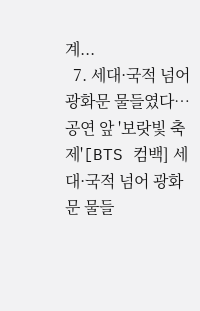계...
  7. 세대·국적 넘어 광화문 물들였다…공연 앞 '보랏빛 축제'[BTS 컴백] 세대·국적 넘어 광화문 물들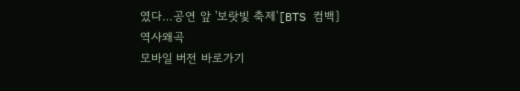였다…공연 앞 '보랏빛 축제'[BTS 컴백]
역사왜곡
모바일 버전 바로가기